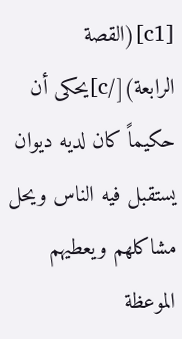[c1](القصة الرابعة)[/c]يحكى أن حكيماً كان لديه ديوان يستقبل فيه الناس ويحل مشاكلهم ويعطيهم الموعظة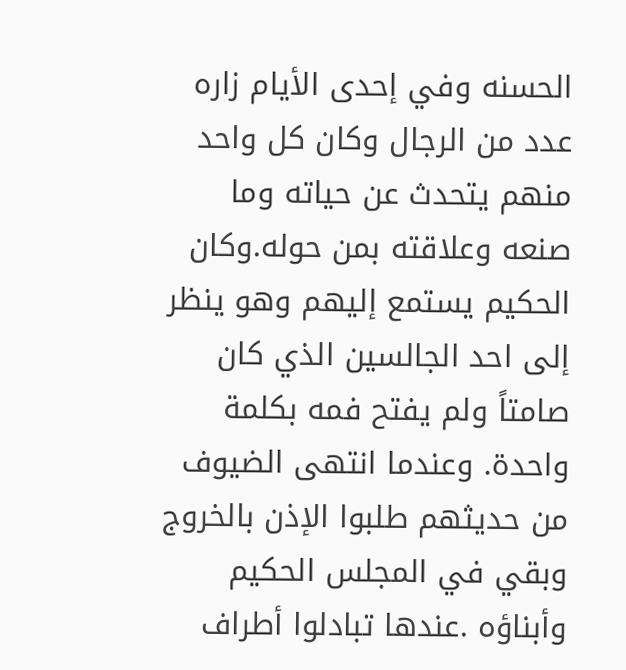الحسنه وفي إحدى الأيام زاره عدد من الرجال وكان كل واحد منهم يتحدث عن حياته وما صنعه وعلاقته بمن حوله.وكان الحكيم يستمع إليهم وهو ينظر إلى احد الجالسين الذي كان صامتاً ولم يفتح فمه بكلمة واحدة. وعندما انتهى الضيوف من حديثهم طلبوا الإذن بالخروج وبقي في المجلس الحكيم وأبناؤه .عندها تبادلوا أطراف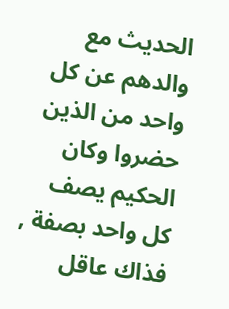الحديث مع والدهم عن كل واحد من الذين حضروا وكان الحكيم يصف كل واحد بصفة , فذاك عاقل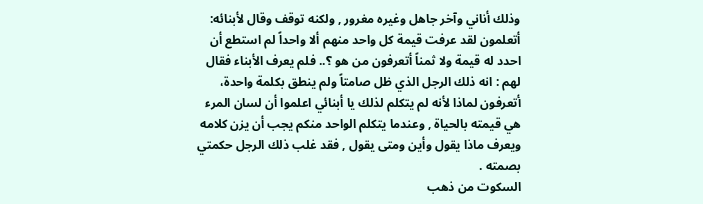وذلك أناني وآخر جاهل وغيره مغرور , ولكنه توقف وقال لأبنائه: أتعلمون لقد عرفت قيمة كل واحد منهم ألا واحداً لم استطع أن احدد له قيمة ولا ثمناً أتعرفون من هو ؟.. فلم يعرف الأبناء فقال لهم : انه ذلك الرجل الذي ظل صامتاً ولم ينطق بكلمة واحدة، أتعرفون لماذا لأنه لم يتكلم لذلك يا أبنائي اعلموا أن لسان المرء هي قيمته بالحياة , وعندما يتكلم الواحد منكم يجب أن يزن كلامه ويعرف ماذا يقول وأين ومتى يقول , فقد غلب ذلك الرجل حكمتي بصمته .
السكوت من ذهب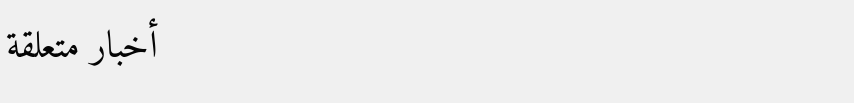أخبار متعلقة